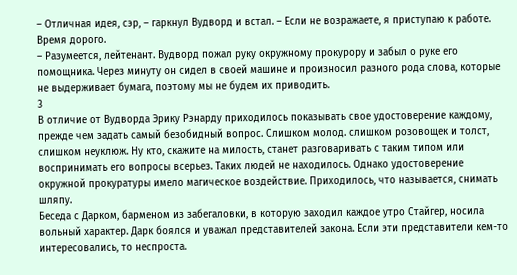– Отличная идея, сэр, – гаркнул Вудворд и встал. – Если не возражаете, я приступаю к работе. Время дорого.
– Разумеется, лейтенант. Вудворд пожал руку окружному прокурору и забыл о руке его помощника. Через минуту он сидел в своей машине и произносил разного рода слова, которые не выдерживает бумага, поэтому мы не будем их приводить.
3
В отличие от Вудворда Эрику Рэнарду приходилось показывать свое удостоверение каждому, прежде чем задать самый безобидный вопрос. Слишком молод. слишком розовощек и толст, слишком неуклюж. Ну кто, скажите на милость, станет разговаривать с таким типом или воспринимать его вопросы всерьез. Таких людей не находилось. Однако удостоверение окружной прокуратуры имело магическое воздействие. Приходилось, что называется, снимать шляпу.
Беседа с Дарком, барменом из забегаловки, в которую заходил каждое утро Стайгер, носила вольный характер. Дарк боялся и уважал представителей закона. Если эти представители кем-то интересовались, то неспроста.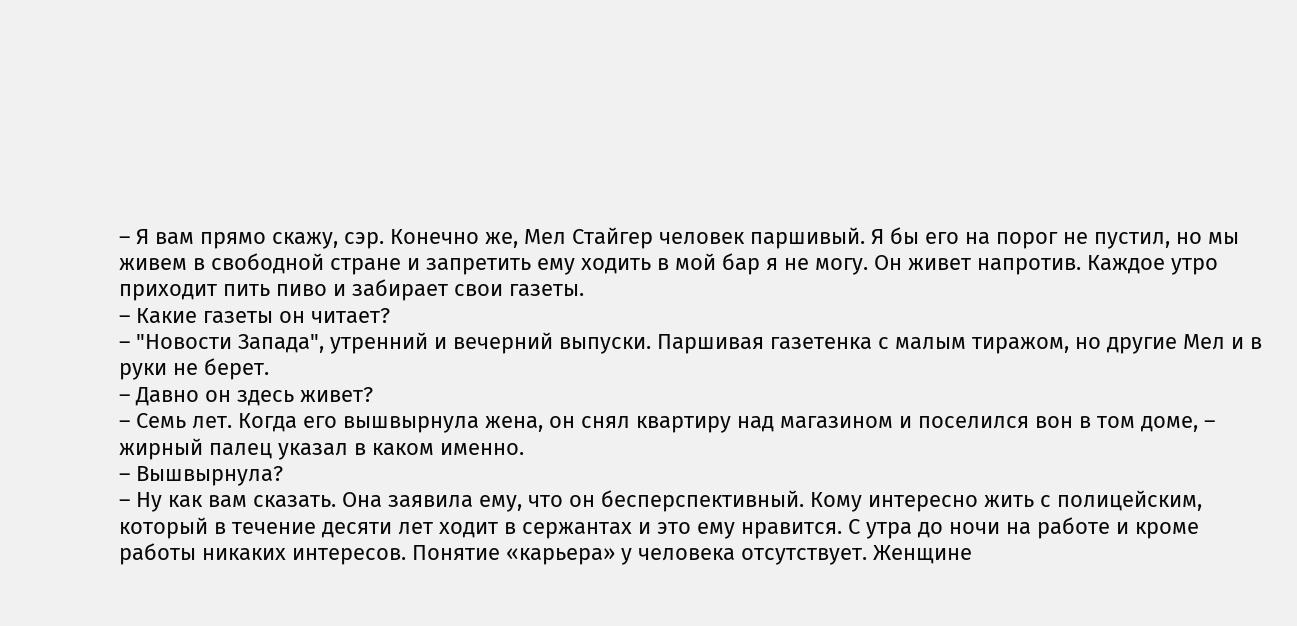– Я вам прямо скажу, сэр. Конечно же, Мел Стайгер человек паршивый. Я бы его на порог не пустил, но мы живем в свободной стране и запретить ему ходить в мой бар я не могу. Он живет напротив. Каждое утро приходит пить пиво и забирает свои газеты.
– Какие газеты он читает?
– "Новости Запада", утренний и вечерний выпуски. Паршивая газетенка с малым тиражом, но другие Мел и в руки не берет.
– Давно он здесь живет?
– Семь лет. Когда его вышвырнула жена, он снял квартиру над магазином и поселился вон в том доме, – жирный палец указал в каком именно.
– Вышвырнула?
– Ну как вам сказать. Она заявила ему, что он бесперспективный. Кому интересно жить с полицейским, который в течение десяти лет ходит в сержантах и это ему нравится. С утра до ночи на работе и кроме работы никаких интересов. Понятие «карьера» у человека отсутствует. Женщине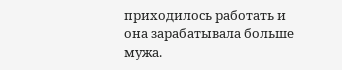приходилось работать и она зарабатывала больше мужа.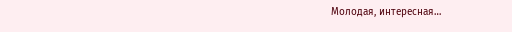Молодая, интересная…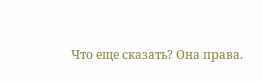Что еще сказать? Она права.